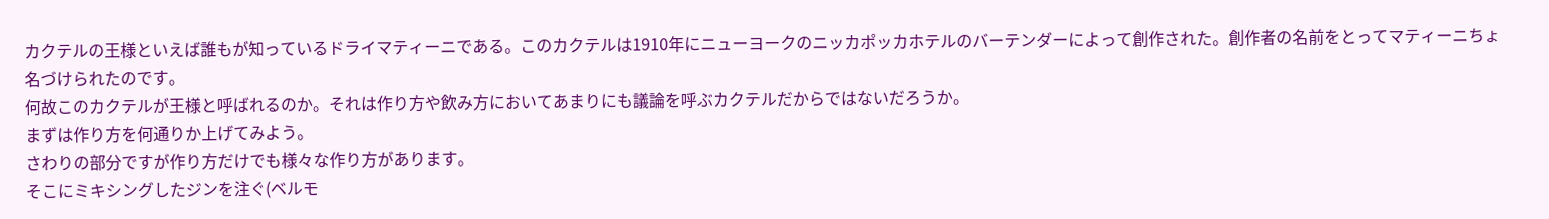カクテルの王様といえば誰もが知っているドライマティーニである。このカクテルは1910年にニューヨークのニッカポッカホテルのバーテンダーによって創作された。創作者の名前をとってマティーニちょ名づけられたのです。
何故このカクテルが王様と呼ばれるのか。それは作り方や飲み方においてあまりにも議論を呼ぶカクテルだからではないだろうか。
まずは作り方を何通りか上げてみよう。
さわりの部分ですが作り方だけでも様々な作り方があります。
そこにミキシングしたジンを注ぐ(ベルモ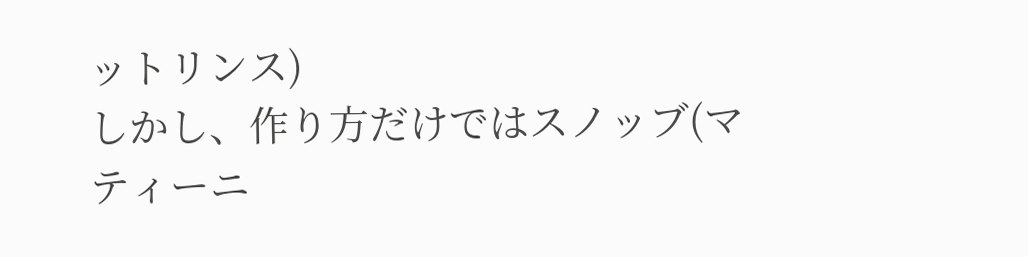ットリンス)
しかし、作り方だけではスノッブ(マティーニ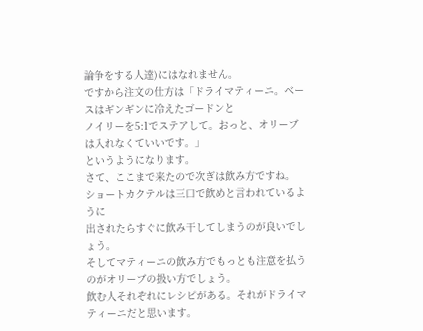論争をする人達)にはなれません。
ですから注文の仕方は「ドライマティーニ。ベースはギンギンに冷えたゴードンと
ノイリーを5:1でステアして。おっと、オリーブは入れなくていいです。」
というようになります。
さて、ここまで来たので次ぎは飲み方ですね。
ショートカクテルは三口で飲めと言われているように
出されたらすぐに飲み干してしまうのが良いでしょう。
そしてマティーニの飲み方でもっとも注意を払うのがオリーブの扱い方でしょう。
飲む人それぞれにレシピがある。それがドライマティーニだと思います。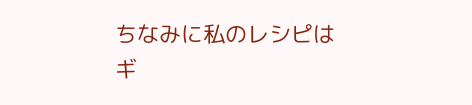ちなみに私のレシピは
ギ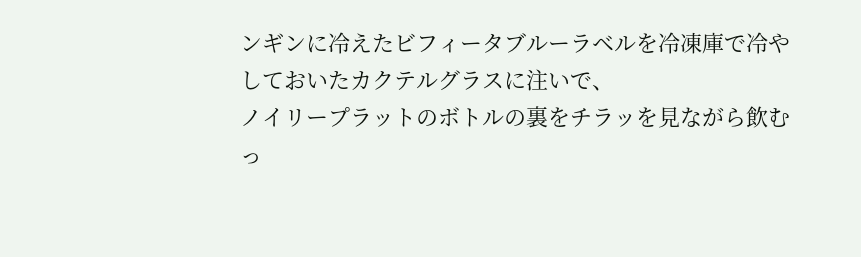ンギンに冷えたビフィータブルーラベルを冷凍庫で冷やしておいたカクテルグラスに注いで、
ノイリープラットのボトルの裏をチラッを見ながら飲むっ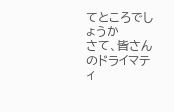てところでしょうか
さて、皆さんのドライマティ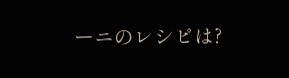ーニのレシピは?